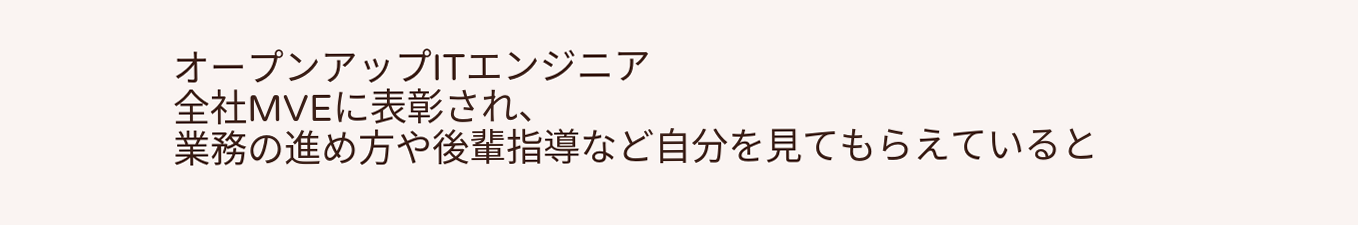オープンアップITエンジニア
全社MVEに表彰され、
業務の進め方や後輩指導など自分を見てもらえていると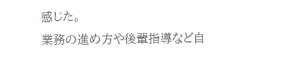感じた。
業務の進め方や後輩指導など自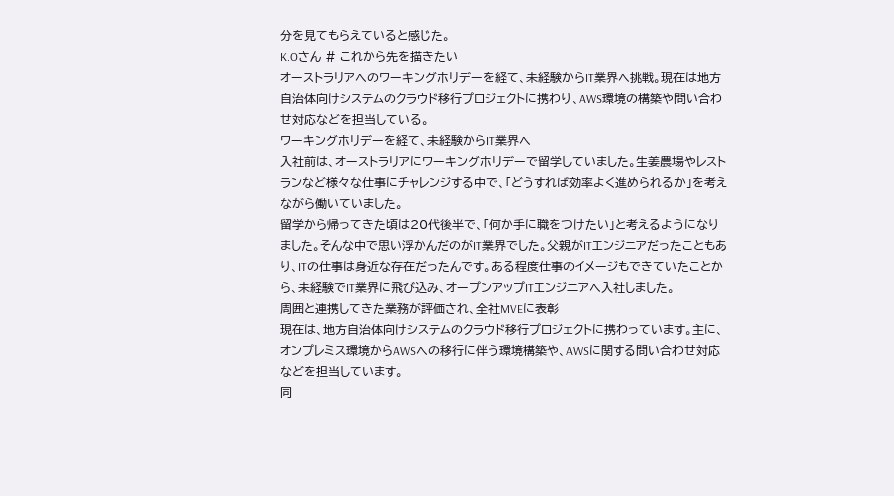分を見てもらえていると感じた。
K.Oさん # これから先を描きたい
オーストラリアへのワーキングホリデーを経て、未経験からIT業界へ挑戦。現在は地方自治体向けシステムのクラウド移行プロジェクトに携わり、AWS環境の構築や問い合わせ対応などを担当している。
ワーキングホリデーを経て、未経験からIT業界へ
入社前は、オーストラリアにワーキングホリデーで留学していました。生姜農場やレストランなど様々な仕事にチャレンジする中で、「どうすれば効率よく進められるか」を考えながら働いていました。
留学から帰ってきた頃は20代後半で、「何か手に職をつけたい」と考えるようになりました。そんな中で思い浮かんだのがIT業界でした。父親がITエンジニアだったこともあり、ITの仕事は身近な存在だったんです。ある程度仕事のイメージもできていたことから、未経験でIT業界に飛び込み、オープンアップITエンジニアへ入社しました。
周囲と連携してきた業務が評価され、全社MVEに表彰
現在は、地方自治体向けシステムのクラウド移行プロジェクトに携わっています。主に、オンプレミス環境からAWSへの移行に伴う環境構築や、AWSに関する問い合わせ対応などを担当しています。
同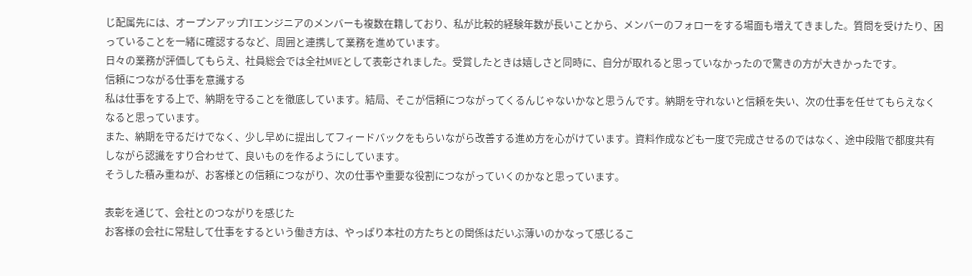じ配属先には、オープンアップITエンジニアのメンバーも複数在籍しており、私が比較的経験年数が長いことから、メンバーのフォローをする場面も増えてきました。質問を受けたり、困っていることを一緒に確認するなど、周囲と連携して業務を進めています。
日々の業務が評価してもらえ、社員総会では全社MVEとして表彰されました。受賞したときは嬉しさと同時に、自分が取れると思っていなかったので驚きの方が大きかったです。
信頼につながる仕事を意識する
私は仕事をする上で、納期を守ることを徹底しています。結局、そこが信頼につながってくるんじゃないかなと思うんです。納期を守れないと信頼を失い、次の仕事を任せてもらえなくなると思っています。
また、納期を守るだけでなく、少し早めに提出してフィードバックをもらいながら改善する進め方を心がけています。資料作成なども一度で完成させるのではなく、途中段階で都度共有しながら認識をすり合わせて、良いものを作るようにしています。
そうした積み重ねが、お客様との信頼につながり、次の仕事や重要な役割につながっていくのかなと思っています。

表彰を通じて、会社とのつながりを感じた
お客様の会社に常駐して仕事をするという働き方は、やっぱり本社の方たちとの関係はだいぶ薄いのかなって感じるこ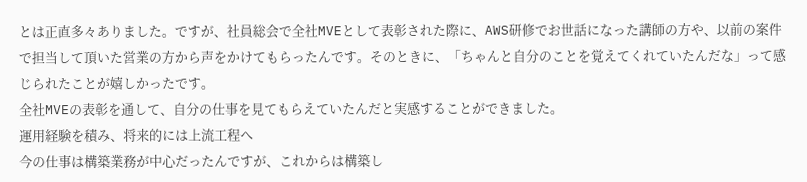とは正直多々ありました。ですが、社員総会で全社MVEとして表彰された際に、AWS研修でお世話になった講師の方や、以前の案件で担当して頂いた営業の方から声をかけてもらったんです。そのときに、「ちゃんと自分のことを覚えてくれていたんだな」って感じられたことが嬉しかったです。
全社MVEの表彰を通して、自分の仕事を見てもらえていたんだと実感することができました。
運用経験を積み、将来的には上流工程へ
今の仕事は構築業務が中心だったんですが、これからは構築し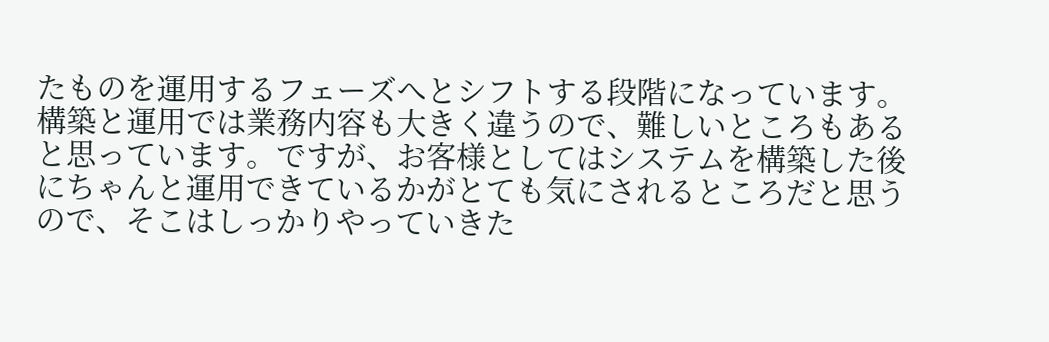たものを運用するフェーズへとシフトする段階になっています。構築と運用では業務内容も大きく違うので、難しいところもあると思っています。ですが、お客様としてはシステムを構築した後にちゃんと運用できているかがとても気にされるところだと思うので、そこはしっかりやっていきた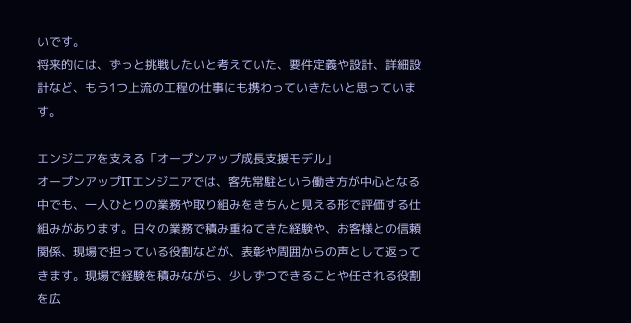いです。
将来的には、ずっと挑戦したいと考えていた、要件定義や設計、詳細設計など、もう1つ上流の工程の仕事にも携わっていきたいと思っています。

エンジニアを支える「オープンアップ成長支援モデル」
オープンアップITエンジニアでは、客先常駐という働き方が中心となる中でも、一人ひとりの業務や取り組みをきちんと見える形で評価する仕組みがあります。日々の業務で積み重ねてきた経験や、お客様との信頼関係、現場で担っている役割などが、表彰や周囲からの声として返ってきます。現場で経験を積みながら、少しずつできることや任される役割を広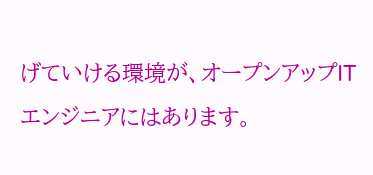げていける環境が、オープンアップITエンジニアにはあります。